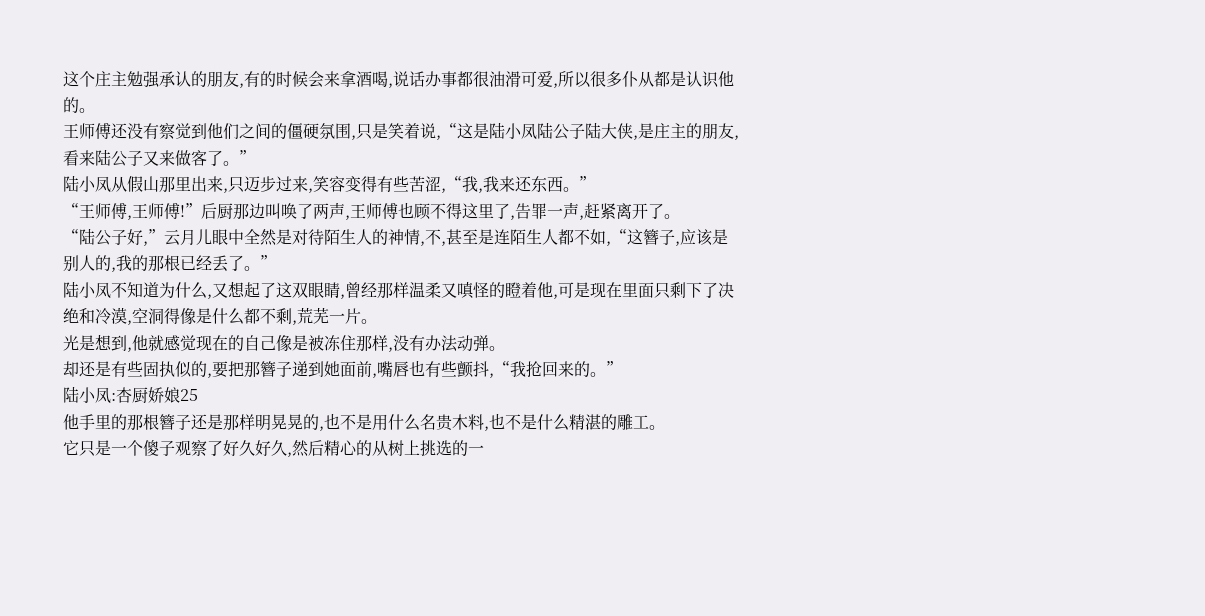这个庄主勉强承认的朋友,有的时候会来拿酒喝,说话办事都很油滑可爱,所以很多仆从都是认识他的。
王师傅还没有察觉到他们之间的僵硬氛围,只是笑着说,“这是陆小凤陆公子陆大侠,是庄主的朋友,看来陆公子又来做客了。”
陆小凤从假山那里出来,只迈步过来,笑容变得有些苦涩,“我,我来还东西。”
“王师傅,王师傅!”后厨那边叫唤了两声,王师傅也顾不得这里了,告罪一声,赶紧离开了。
“陆公子好,”云月儿眼中全然是对待陌生人的神情,不,甚至是连陌生人都不如,“这簪子,应该是别人的,我的那根已经丢了。”
陆小凤不知道为什么,又想起了这双眼睛,曾经那样温柔又嗔怪的瞪着他,可是现在里面只剩下了决绝和冷漠,空洞得像是什么都不剩,荒芜一片。
光是想到,他就感觉现在的自己像是被冻住那样,没有办法动弹。
却还是有些固执似的,要把那簪子递到她面前,嘴唇也有些颤抖,“我抢回来的。”
陆小凤:杏厨娇娘25
他手里的那根簪子还是那样明晃晃的,也不是用什么名贵木料,也不是什么精湛的雕工。
它只是一个傻子观察了好久好久,然后精心的从树上挑选的一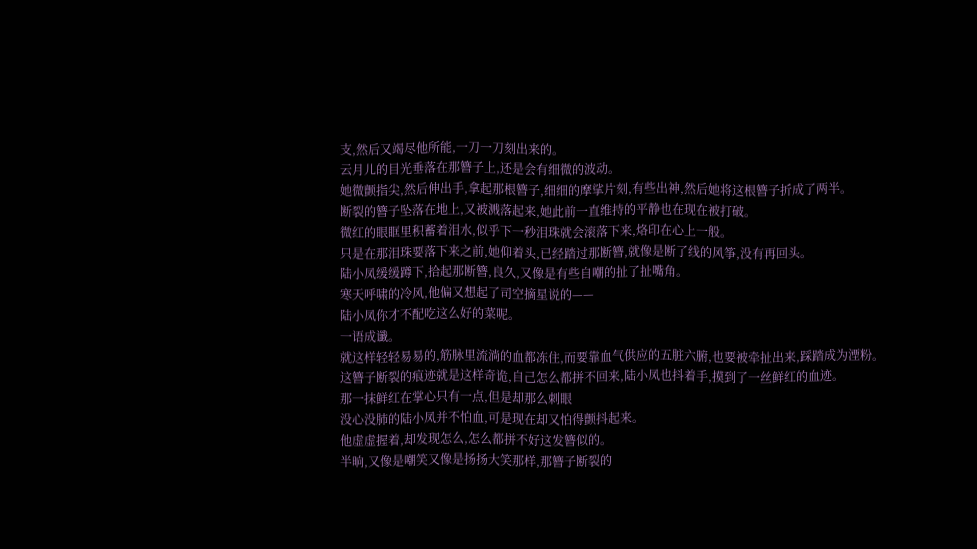支,然后又竭尽他所能,一刀一刀刻出来的。
云月儿的目光垂落在那簪子上,还是会有细微的波动。
她微颤指尖,然后伸出手,拿起那根簪子,细细的摩挲片刻,有些出神,然后她将这根簪子折成了两半。
断裂的簪子坠落在地上,又被溅落起来,她此前一直维持的平静也在现在被打破。
微红的眼眶里积蓄着泪水,似乎下一秒泪珠就会滚落下来,烙印在心上一般。
只是在那泪珠要落下来之前,她仰着头,已经踏过那断簪,就像是断了线的风筝,没有再回头。
陆小凤缓缓蹲下,拾起那断簪,良久,又像是有些自嘲的扯了扯嘴角。
寒天呼啸的冷风,他偏又想起了司空摘星说的——
陆小凤你才不配吃这么好的菜呢。
一语成谶。
就这样轻轻易易的,筋脉里流淌的血都冻住,而要靠血气供应的五脏六腑,也要被牵扯出来,踩踏成为湮粉。
这簪子断裂的痕迹就是这样奇诡,自己怎么都拼不回来,陆小凤也抖着手,摸到了一丝鲜红的血迹。
那一抹鲜红在掌心只有一点,但是却那么刺眼
没心没肺的陆小凤并不怕血,可是现在却又怕得颤抖起来。
他虚虚握着,却发现怎么,怎么都拼不好这发簪似的。
半晌,又像是嘲笑又像是扬扬大笑那样,那簪子断裂的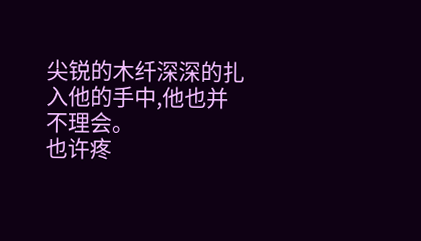尖锐的木纤深深的扎入他的手中,他也并不理会。
也许疼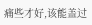痛些才好,该能盖过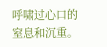呼啸过心口的窒息和沉重。